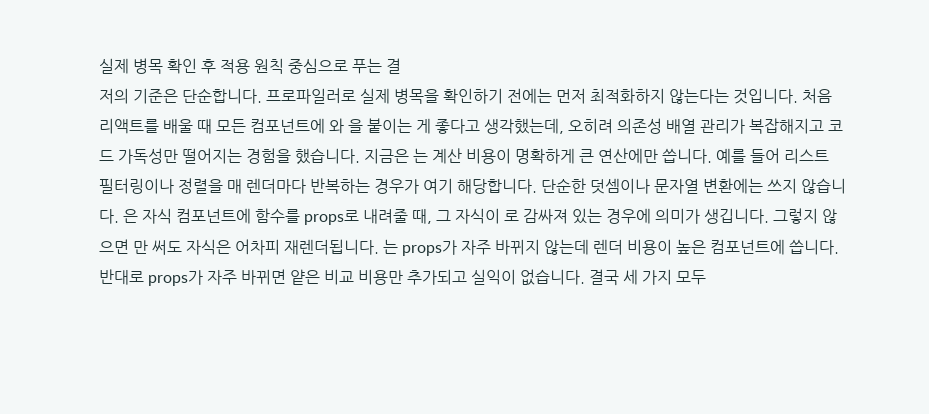실제 병목 확인 후 적용 원칙 중심으로 푸는 결
저의 기준은 단순합니다. 프로파일러로 실제 병목을 확인하기 전에는 먼저 최적화하지 않는다는 것입니다. 처음 리액트를 배울 때 모든 컴포넌트에 와 을 붙이는 게 좋다고 생각했는데, 오히려 의존성 배열 관리가 복잡해지고 코드 가독성만 떨어지는 경험을 했습니다. 지금은 는 계산 비용이 명확하게 큰 연산에만 씁니다. 예를 들어 리스트 필터링이나 정렬을 매 렌더마다 반복하는 경우가 여기 해당합니다. 단순한 덧셈이나 문자열 변환에는 쓰지 않습니다. 은 자식 컴포넌트에 함수를 props로 내려줄 때, 그 자식이 로 감싸져 있는 경우에 의미가 생깁니다. 그렇지 않으면 만 써도 자식은 어차피 재렌더됩니다. 는 props가 자주 바뀌지 않는데 렌더 비용이 높은 컴포넌트에 씁니다. 반대로 props가 자주 바뀌면 얕은 비교 비용만 추가되고 실익이 없습니다. 결국 세 가지 모두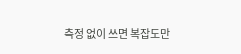측정 없이 쓰면 복잡도만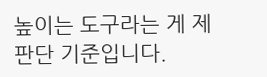높이는 도구라는 게 제 판단 기준입니다.